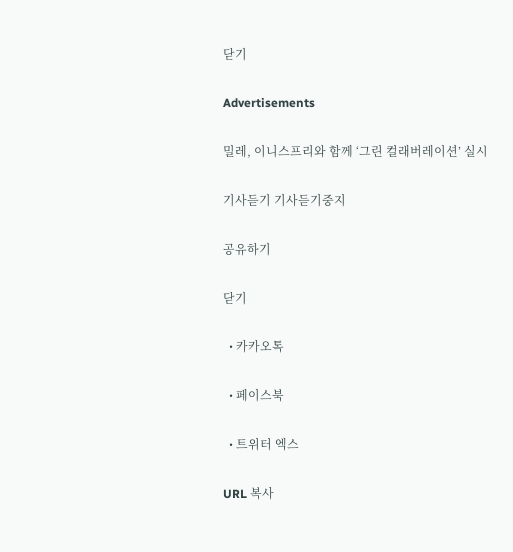닫기

Advertisements

밀레, 이니스프리와 함께 ‘그린 컬래버레이션’ 실시

기사듣기 기사듣기중지

공유하기

닫기

  • 카카오톡

  • 페이스북

  • 트위터 엑스

URL 복사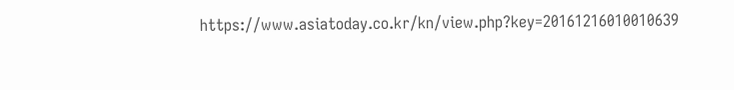https://www.asiatoday.co.kr/kn/view.php?key=20161216010010639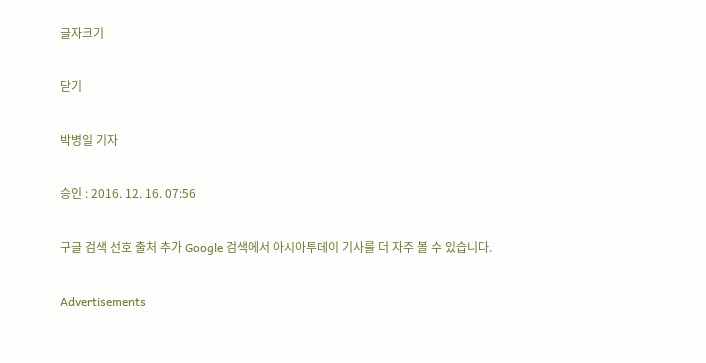글자크기

닫기

박병일 기자

승인 : 2016. 12. 16. 07:56

구글 검색 선호 출처 추가 Google 검색에서 아시아투데이 기사를 더 자주 볼 수 있습니다.

Advertisements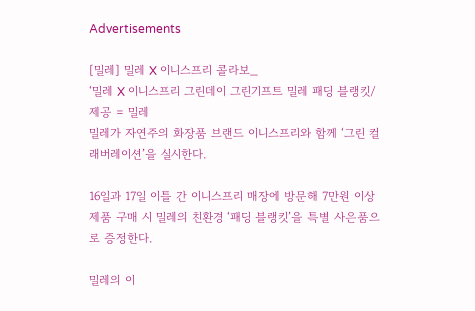Advertisements

[밀레] 밀레 X 이니스프리 콜라보_
‘밀레 X 이니스프리 그린데이 그린기프트 밀레 패딩 블랭킷/제공 = 밀레
밀레가 자연주의 화장품 브랜드 이니스프리와 함께 ‘그린 컬래버레이션’을 실시한다.

16일과 17일 이틀 간 이니스프리 매장에 방문해 7만원 이상 제품 구매 시 밀레의 친환경 ‘패딩 블랭킷’을 특별 사은품으로 증정한다.

밀레의 이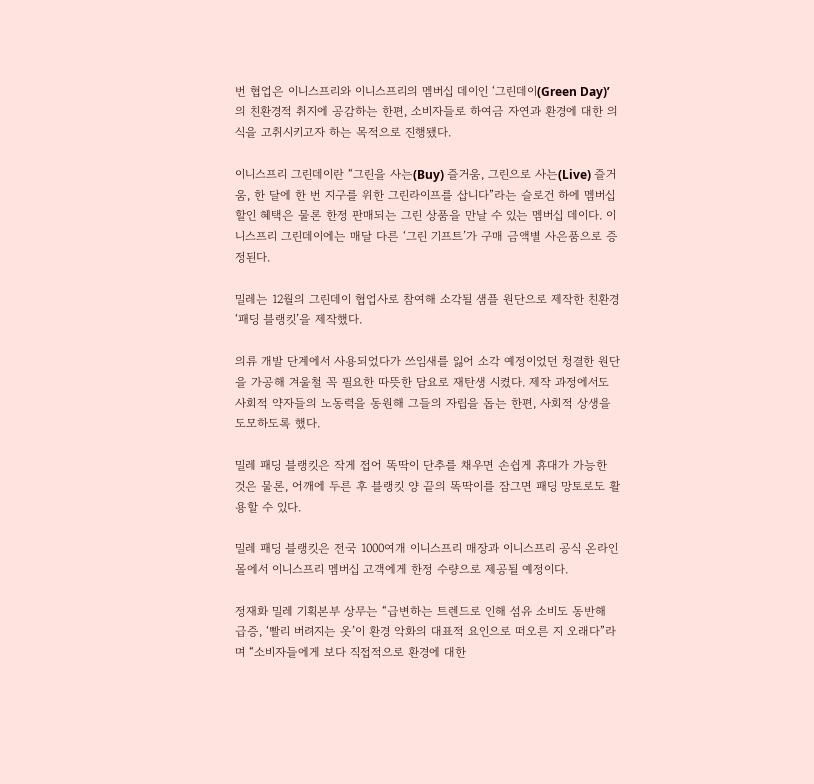번 협업은 이니스프리와 이니스프리의 멤버십 데이인 ‘그린데이(Green Day)’의 친환경적 취지에 공감하는 한편, 소비자들로 하여금 자연과 환경에 대한 의식을 고취시키고자 하는 목적으로 진행됐다.

이니스프리 그린데이란 “그린을 사는(Buy) 즐거움, 그린으로 사는(Live) 즐거움, 한 달에 한 번 지구를 위한 그린라이프를 삽니다”라는 슬로건 하에 멤버십 할인 혜택은 물론 한정 판매되는 그린 상품을 만날 수 있는 멤버십 데이다. 이니스프리 그린데이에는 매달 다른 ‘그린 기프트’가 구매 금액별 사은품으로 증정된다.

밀레는 12월의 그린데이 협업사로 참여해 소각될 샘플 원단으로 제작한 친환경 ‘패딩 블랭킷’을 제작했다.

의류 개발 단계에서 사용되었다가 쓰임새를 잃어 소각 예정이었던 청결한 원단을 가공해 겨울철 꼭 필요한 따뜻한 담요로 재탄생 시켰다. 제작 과정에서도 사회적 약자들의 노동력을 동원해 그들의 자립을 돕는 한편, 사회적 상생을 도모하도록 했다.

밀레 패딩 블랭킷은 작게 접어 똑딱이 단추를 채우면 손쉽게 휴대가 가능한 것은 물론, 어깨에 두른 후 블랭킷 양 끝의 똑딱이를 잠그면 패딩 망토로도 활용할 수 있다.

밀레 패딩 블랭킷은 전국 1000여개 이니스프리 매장과 이니스프리 공식 온라인몰에서 이니스프리 멤버십 고객에게 한정 수량으로 제공될 예정이다.

정재화 밀레 기획본부 상무는 “급변하는 트렌드로 인해 섬유 소비도 동반해 급증, ‘빨리 버려지는 옷’이 환경 악화의 대표적 요인으로 떠오른 지 오래다”라며 “소비자들에게 보다 직접적으로 환경에 대한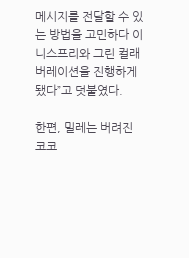메시지를 전달할 수 있는 방법을 고민하다 이니스프리와 그린 컬래버레이션을 진행하게 됐다”고 덧붙였다.

한편, 밀레는 버려진 코코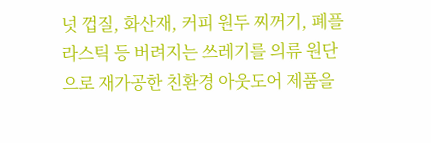넛 껍질, 화산재, 커피 원두 찌꺼기, 폐플라스틱 등 버려지는 쓰레기를 의류 원단으로 재가공한 친환경 아웃도어 제품을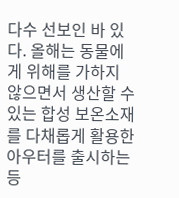다수 선보인 바 있다. 올해는 동물에게 위해를 가하지 않으면서 생산할 수 있는 합성 보온소재를 다채롭게 활용한 아우터를 출시하는 등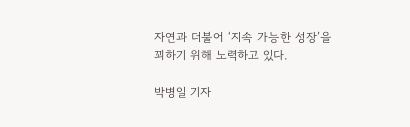자연과 더불어 ‘지속 가능한 성장’을 꾀하기 위해 노력하고 있다.

박병일 기자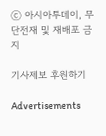ⓒ 아시아투데이, 무단전재 및 재배포 금지

기사제보 후원하기

Advertisements